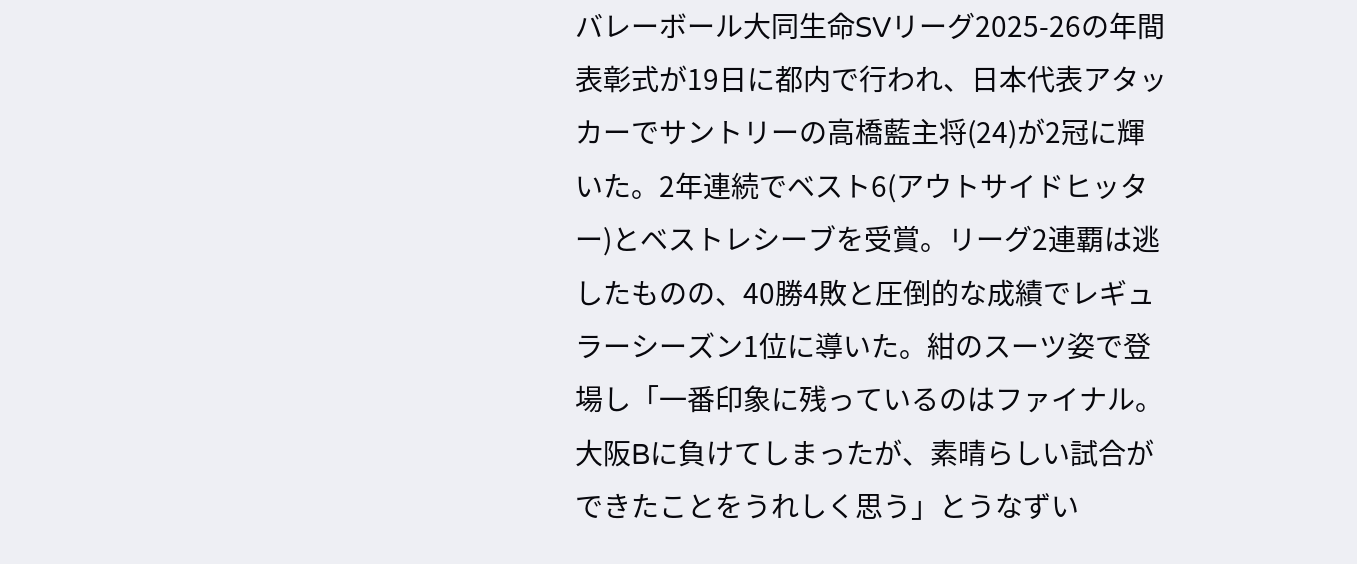バレーボール大同生命SVリーグ2025-26の年間表彰式が19日に都内で行われ、日本代表アタッカーでサントリーの高橋藍主将(24)が2冠に輝いた。2年連続でベスト6(アウトサイドヒッター)とベストレシーブを受賞。リーグ2連覇は逃したものの、40勝4敗と圧倒的な成績でレギュラーシーズン1位に導いた。紺のスーツ姿で登場し「一番印象に残っているのはファイナル。大阪Bに負けてしまったが、素晴らしい試合ができたことをうれしく思う」とうなずい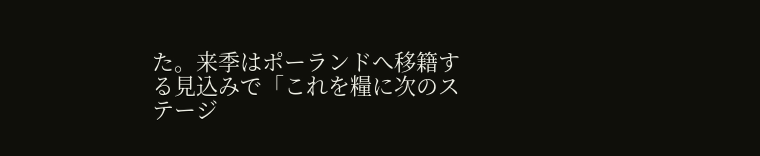た。来季はポーランドへ移籍する見込みで「これを糧に次のステージ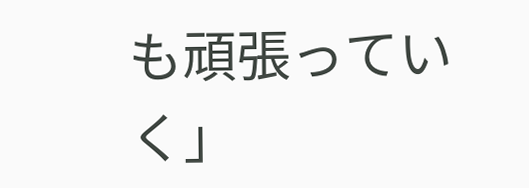も頑張っていく」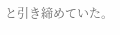と引き締めていた。